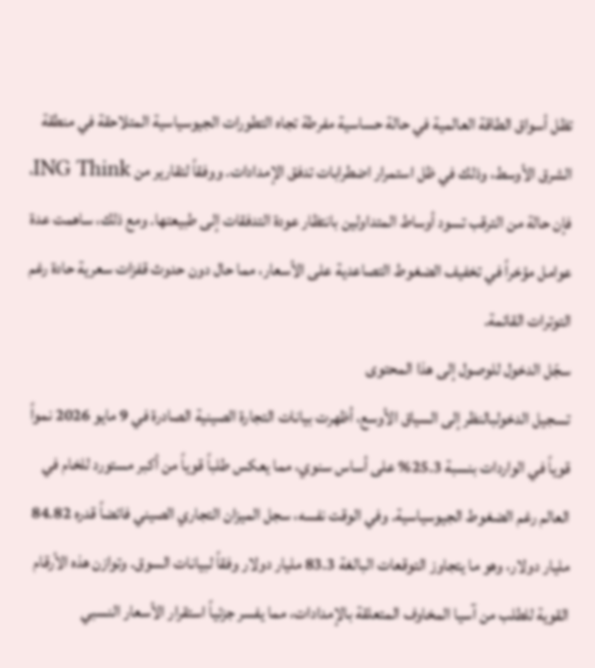تظل أسواق الطاقة العالمية في حالة حساسية مفرطة تجاه التطورات الجيوسياسية المتلاحقة في منطقة الشرق الأوسط، وذلك في ظل استمرار اضطرابات تدفق الإمدادات. ووفقاً لتقارير من ING Think، فإن حالة من الترقب تسود أوساط المتداولين بانتظار عودة التدفقات إلى طبيعتها. ومع ذلك، ساهمت عدة عوامل مؤخراً في تخفيف الضغوط التصاعدية على الأسعار، مما حال دون حدوث قفزات سعرية حادة رغم التوترات القائمة.
سجّل الدخول للوصول إلى هذا المحتوى
تسجيل الدخولبالنظر إلى السياق الأوسع، أظهرت بيانات التجارة الصينية الصادرة في 9 مايو 2026 نمواً قوياً في الواردات بنسبة 25.3% على أساس سنوي، مما يعكس طلباً قوياً من أكبر مستورد للخام في العالم رغم الضغوط الجيوسياسية. وفي الوقت نفسه، سجل الميزان التجاري الصيني فائضاً قدره 84.82 مليار دولار، وهو ما يتجاوز التوقعات البالغة 83.3 مليار دولار وفقاً لبيانات السوق. وتوازن هذه الأرقام القوية للطلب من آسيا المخاوف المتعلقة بالإمدادات، مما يفسر جزئياً استقرار الأسعار النسبي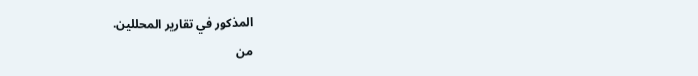المذكور في تقارير المحللين.
من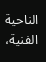الناحية الفنية،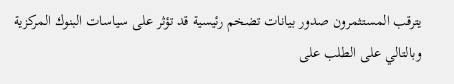يترقب المستثمرون صدور بيانات تضخم رئيسية قد تؤثر على سياسات البنوك المركزية وبالتالي على الطلب على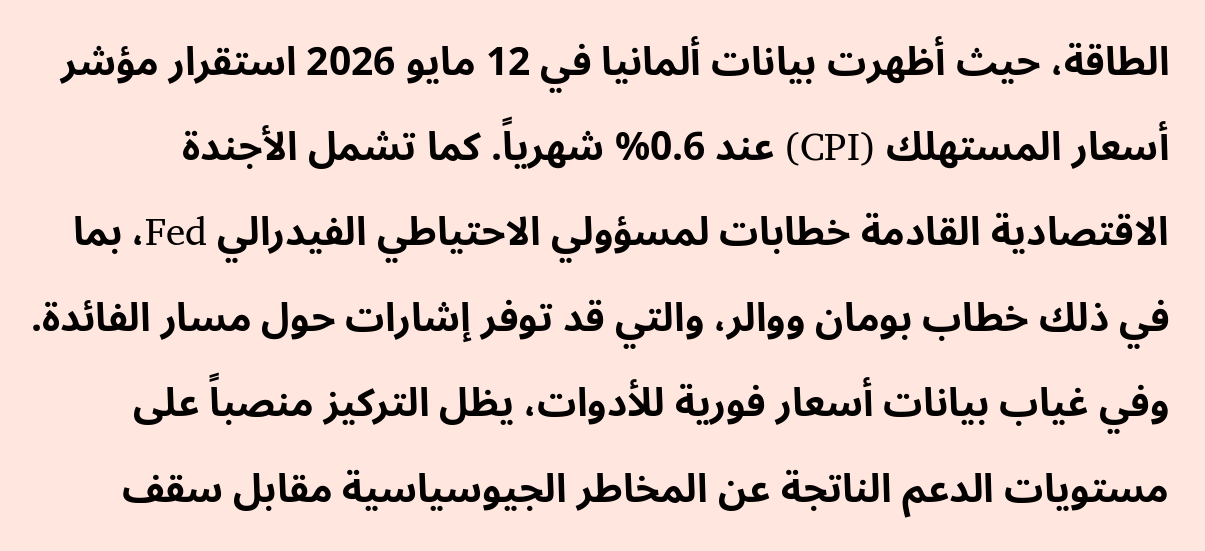الطاقة، حيث أظهرت بيانات ألمانيا في 12 مايو 2026 استقرار مؤشر أسعار المستهلك (CPI) عند 0.6% شهرياً. كما تشمل الأجندة الاقتصادية القادمة خطابات لمسؤولي الاحتياطي الفيدرالي Fed، بما في ذلك خطاب بومان ووالر، والتي قد توفر إشارات حول مسار الفائدة. وفي غياب بيانات أسعار فورية للأدوات، يظل التركيز منصباً على مستويات الدعم الناتجة عن المخاطر الجيوسياسية مقابل سقف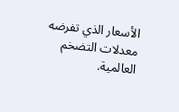الأسعار الذي تفرضه معدلات التضخم العالمية.